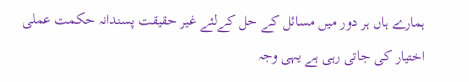ہمارے ہاں ہر دور میں مسائل کے حل کےلئے غیر حقیقت پسندانہ حکمت عملی اختیار کی جاتی رہی ہے یہی وجہ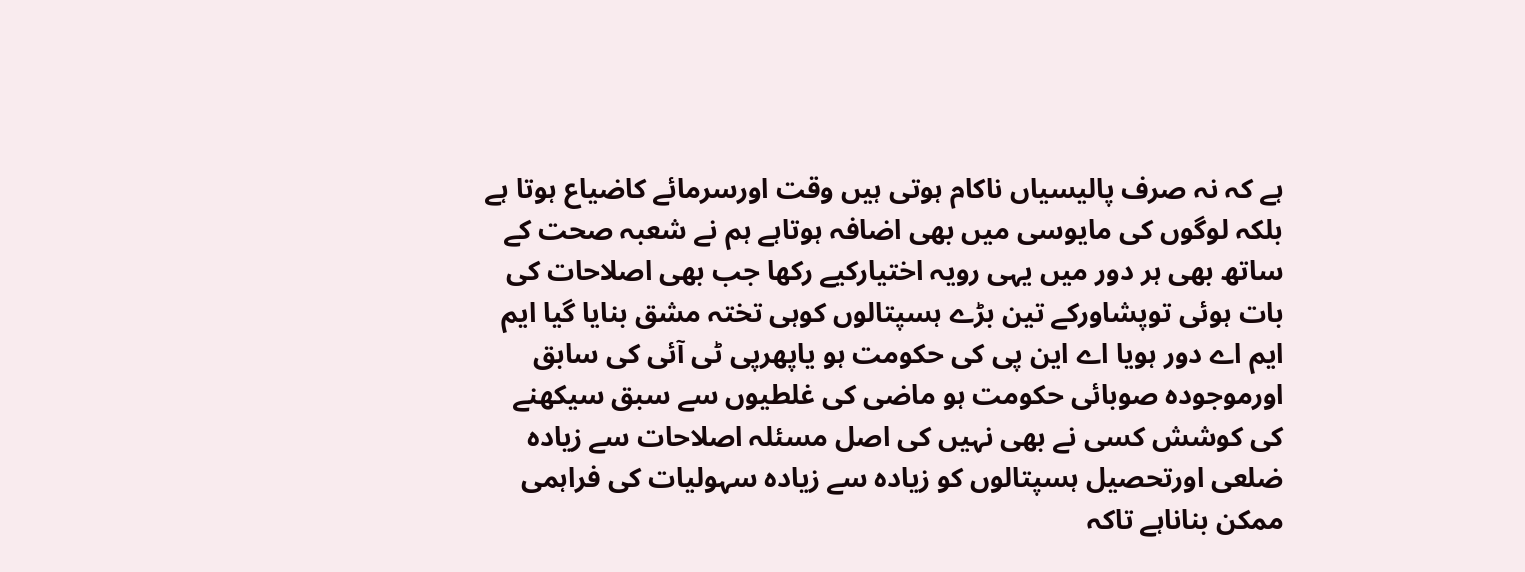ہے کہ نہ صرف پالیسیاں ناکام ہوتی ہیں وقت اورسرمائے کاضیاع ہوتا ہے بلکہ لوگوں کی مایوسی میں بھی اضافہ ہوتاہے ہم نے شعبہ صحت کے ساتھ بھی ہر دور میں یہی رویہ اختیارکیے رکھا جب بھی اصلاحات کی بات ہوئی توپشاورکے تین بڑے ہسپتالوں کوہی تختہ مشق بنایا گیا ایم ایم اے دور ہویا اے این پی کی حکومت ہو یاپھرپی ٹی آئی کی سابق اورموجودہ صوبائی حکومت ہو ماضی کی غلطیوں سے سبق سیکھنے کی کوشش کسی نے بھی نہیں کی اصل مسئلہ اصلاحات سے زیادہ ضلعی اورتحصیل ہسپتالوں کو زیادہ سے زیادہ سہولیات کی فراہمی ممکن بناناہے تاکہ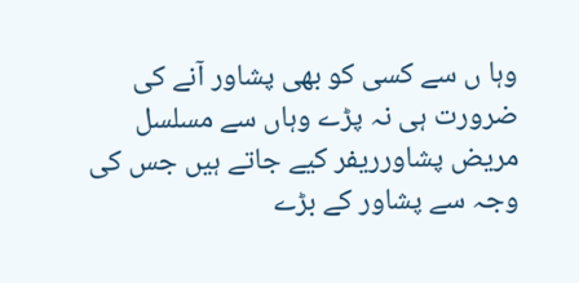وہا ں سے کسی کو بھی پشاور آنے کی ضرورت ہی نہ پڑے وہاں سے مسلسل مریض پشاورریفر کیے جاتے ہیں جس کی وجہ سے پشاور کے بڑے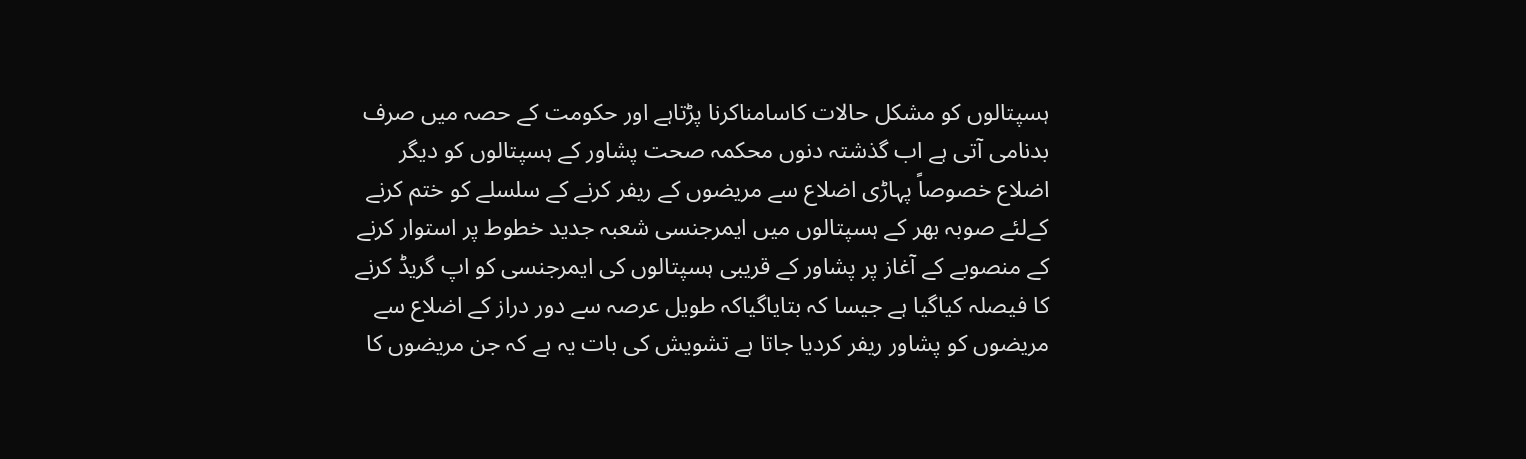ہسپتالوں کو مشکل حالات کاسامناکرنا پڑتاہے اور حکومت کے حصہ میں صرف بدنامی آتی ہے اب گذشتہ دنوں محکمہ صحت پشاور کے ہسپتالوں کو دیگر اضلاع خصوصاً پہاڑی اضلاع سے مریضوں کے ریفر کرنے کے سلسلے کو ختم کرنے کےلئے صوبہ بھر کے ہسپتالوں میں ایمرجنسی شعبہ جدید خطوط پر استوار کرنے کے منصوبے کے آغاز پر پشاور کے قریبی ہسپتالوں کی ایمرجنسی کو اپ گریڈ کرنے کا فیصلہ کیاگیا ہے جیسا کہ بتایاگیاکہ طویل عرصہ سے دور دراز کے اضلاع سے مریضوں کو پشاور ریفر کردیا جاتا ہے تشویش کی بات یہ ہے کہ جن مریضوں کا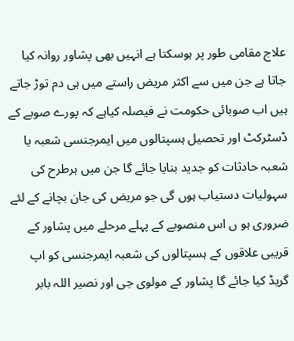علاج مقامی طور پر ہوسکتا ہے انہیں بھی پشاور روانہ کیا جاتا ہے جن میں سے اکثر مریض راستے میں ہی دم توڑ جاتے ہیں اب صوبائی حکومت نے فیصلہ کیاہے کہ پورے صوبے کے ڈسٹرکٹ اور تحصیل ہسپتالوں میں ایمرجنسی شعبہ یا شعبہ حادثات کو جدید بنایا جائے گا جن میں ہرطرح کی سہولیات دستیاب ہوں گی جو مریض کی جان بچانے کے لئے ضروری ہو ں اس منصوبے کے پہلے مرحلے میں پشاور کے قریبی علاقوں کے ہسپتالوں کی شعبہ ایمرجنسی کو اپ گریڈ کیا جائے گا پشاور کے مولوی جی اور نصیر اللہ بابر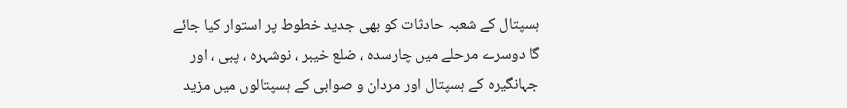ہسپتال کے شعبہ حادثات کو بھی جدید خطوط پر استوار کیا جائے گا دوسرے مرحلے میں چارسدہ ، ضلع خیبر ، نوشہرہ ، پبی ، اور جہانگیرہ کے ہسپتال اور مردان و صوابی کے ہسپتالوں میں مزید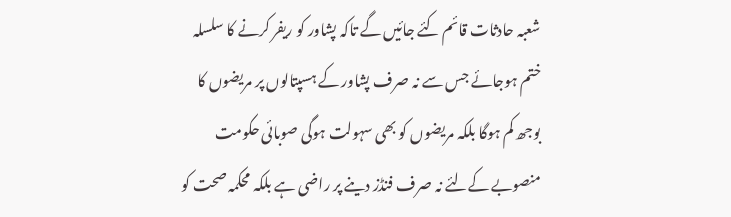شعبہ حادثات قائم کئے جائیں گے تاکہ پشاور کو ریفر کرنے کا سلسلہ ختم ہوجائے جس سے نہ صرف پشاور کے ہسپتالوں پر مریضوں کا بوجھ کم ہوگا بلکہ مریضوں کو بھی سہولت ہوگی صوبائی حکومت منصوبے کےلئے نہ صرف فنڈز دینے پر راضی ہے بلکہ محکمہ صحت کو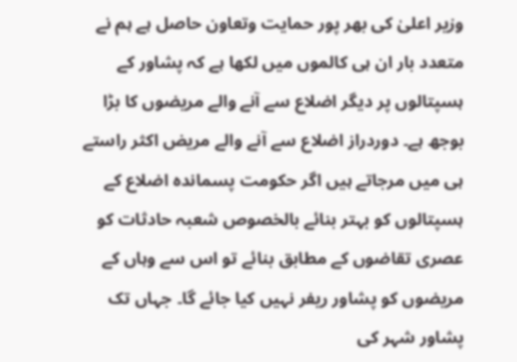وزیر اعلیٰ کی بھر پور حمایت وتعاون حاصل ہے ہم نے متعدد بار ان ہی کالموں میں لکھا ہے کہ پشاور کے ہسپتالوں پر دیگر اضلاع سے آنے والے مریضوں کا بڑا بوجھ ہے۔ دوردراز اضلاع سے آنے والے مریض اکثر راستے ہی میں مرجاتے ہیں اگر حکومت پسماندہ اضلاع کے ہسپتالوں کو بہتر بنائے بالخصوص شعبہ حادثات کو عصری تقاضوں کے مطابق بنائے تو اس سے وہاں کے مریضوں کو پشاور ریفر نہیں کیا جائے گا۔ جہاں تک پشاور شہر کی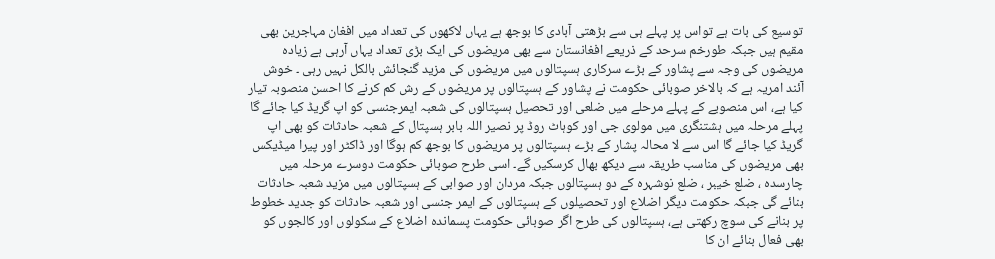توسیع کی بات ہے تواس پر پہلے ہی سے بڑھتی آبادی کا بوجھ ہے یہاں لاکھوں کی تعداد میں افغان مہاجرین بھی مقیم ہیں جبکہ طورخم سرحد کے ذریعے افغانستان سے بھی مریضوں کی ایک بڑی تعداد یہاں آرہی ہے زیادہ مریضوں کی وجہ سے پشاور کے بڑے سرکاری ہسپتالوں میں مریضوں کی مزید گنجائش بالکل نہیں رہی ۔ خوش آئند امریہ ہے کہ بالاخر صوبائی حکومت نے پشاور کے ہسپتالوں پر مریضوں کے رش کم کرنے کا احسن منصوبہ تیار کیا ہے، اس منصوبے کے پہلے مرحلے میں ضلعی اور تحصیل ہسپتالوں کی شعبہ ایمرجنسی کو اپ گریڈ کیا جائے گا پہلے مرحلہ میں ہشتنگری میں مولوی جی اور کوہاٹ روڈ پر نصیر اللہ بابر ہسپتال کے شعبہ حادثات کو بھی اپ گریڈ کیا جائے گا اس سے لا محالہ پشار کے بڑے ہسپتالوں پر مریضوں کا بوجھ کم ہوگا اور ڈاکٹر اور پیرا میڈیکس بھی مریضوں کی مناسب طریقہ سے دیکھ بھال کرسکیں گے۔ اسی طرح صوبائی حکومت دوسرے مرحلہ میں چارسدہ ، ضلع خیبر ، ضلع نوشہرہ کے دو ہسپتالوں جبکہ مردان اور صوابی کے ہسپتالوں میں مزید شعبہ حادثات بنائے گی جبکہ حکومت دیگر اضلاع اور تحصیلوں کے ہسپتالوں کے ایمر جنسی اور شعبہ حادثات کو جدید خطوط پر بنانے کی سوچ رکھتی ہے، ہسپتالوں کی طرح اگر صوبائی حکومت پسماندہ اضلاع کے سکولوں اور کالجوں کو بھی فعال بنائے ان کا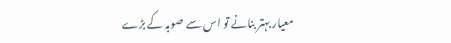معیار بہتر بنانے تو اس سے صوبہ کے بڑے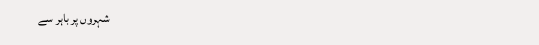شہروں پر باہر سے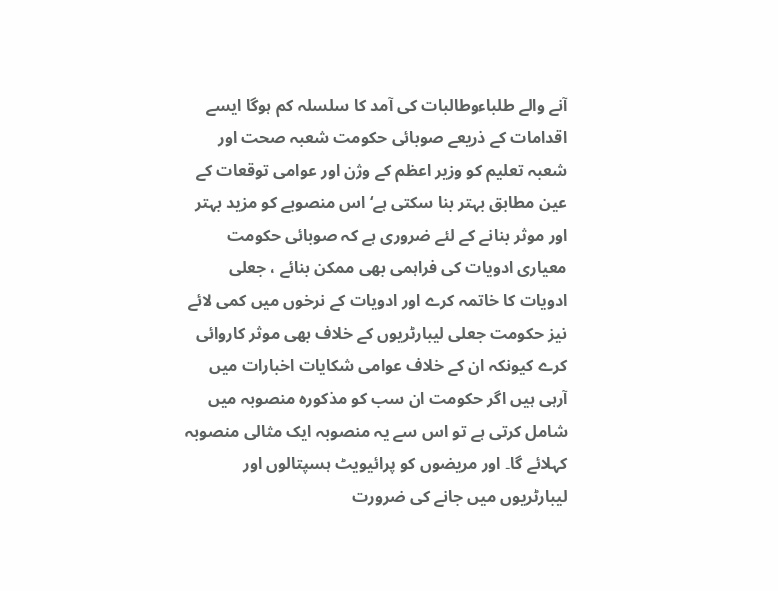آنے والے طلباءوطالبات کی آمد کا سلسلہ کم ہوگا ایسے اقدامات کے ذریعے صوبائی حکومت شعبہ صحت اور شعبہ تعلیم کو وزیر اعظم کے وژن اور عوامی توقعات کے عین مطابق بہتر بنا سکتی ہے‘ اس منصوبے کو مزید بہتر اور موثر بنانے کے لئے ضروری ہے کہ صوبائی حکومت معیاری ادویات کی فراہمی بھی ممکن بنائے ، جعلی ادویات کا خاتمہ کرے اور ادویات کے نرخوں میں کمی لائے نیز حکومت جعلی لیبارٹریوں کے خلاف بھی موثر کاروائی کرے کیونکہ ان کے خلاف عوامی شکایات اخبارات میں آرہی ہیں اگر حکومت ان سب کو مذکورہ منصوبہ میں شامل کرتی ہے تو اس سے یہ منصوبہ ایک مثالی منصوبہ کہلائے گا۔ اور مریضوں کو پرائیویٹ ہسپتالوں اور لیبارٹریوں میں جانے کی ضرورت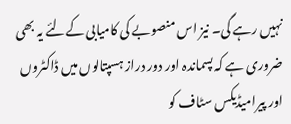نہیں رہے گی۔ نیز اس منصوبے کی کامیابی کےلئے یہ بھی ضروری ہے کہ پسماندہ اور دور دراز ہسپتالوں میں ڈاکٹروں اور پیرامیڈیکس سٹاف کو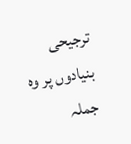ترجیحی بنیادوں پر وہ جملہ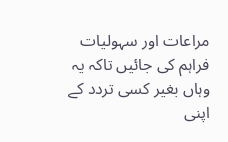مراعات اور سہولیات فراہم کی جائیں تاکہ یہ وہاں بغیر کسی تردد کے اپنی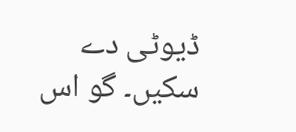ڈیوٹی دے سکیں۔ گو اس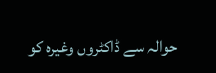حوالہ سے ڈاکٹروں وغیرہ کو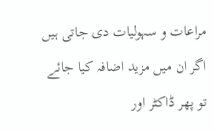مراعات و سہولیات دی جاتی ہیں اگر ان میں مزید اضافہ کیا جائے تو پھر ڈاکٹر اور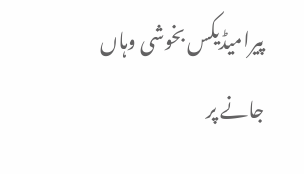پیرامیڈیکس بخوشی وہاں جانے پر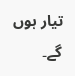تیار ہوں گے۔